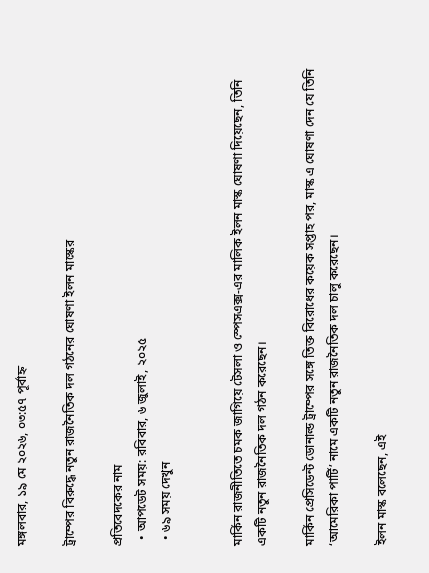মঙ্গলবার, ১৯ মে ২০২৬, ০৩:৫৭ পূর্বাহ্ন

ট্রাম্পের বিরুদ্ধে নতুন রাজনৈতিক দল গঠনের ঘোষণা ইলন মাস্কের

প্রতিবেদকের নাম
  • আপডেট সময়: রবিবার, ৬ জুলাই, ২০২৫
  • ৬৯ সময় দেখুন


মার্কিন রাজনীতিতে চমক জাগিয়ে টেসলা ও স্পেসএক্স-এর মালিক ইলন মাস্ক ঘোষণা দিয়েছেন, তিনি একটি নতুন রাজনৈতিক দল গঠন করেছেন।

মার্কিন প্রেসিডেন্ট ডোনাল্ড ট্রাম্পের সঙ্গে তিক্ত বিরোধের কয়েক সপ্তাহ পর, মাস্ক এ ঘোষণা দেন যে তিনি ‘আমেরিকা পার্টি’ নামে একটি নতুন রাজনৈতিক দল চালু করেছেন।

ইলন মাস্ক বলেছেন, এই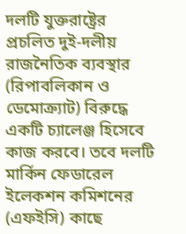দলটি যুক্তরাষ্ট্রের প্রচলিত দুই-দলীয় রাজনৈতিক ব্যবস্থার (রিপাবলিকান ও ডেমোক্র্যাট) বিরুদ্ধে একটি চ্যালেঞ্জ হিসেবে কাজ করবে। তবে দলটি মার্কিন ফেডারেল ইলেকশন কমিশনের (এফইসি) কাছে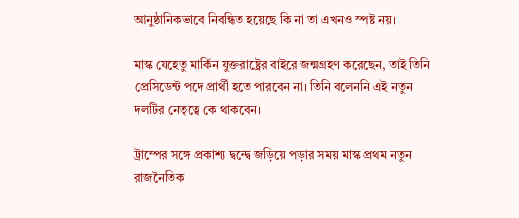আনুষ্ঠানিকভাবে নিবন্ধিত হয়েছে কি না তা এখনও স্পষ্ট নয়।

মাস্ক যেহেতু মার্কিন যুক্তরাষ্ট্রের বাইরে জন্মগ্রহণ করেছেন, তাই তিনি প্রেসিডেন্ট পদে প্রার্থী হতে পারবেন না। তিনি বলেননি এই নতুন দলটির নেতৃত্বে কে থাকবেন।

ট্রাম্পের সঙ্গে প্রকাশ্য দ্বন্দ্বে জড়িয়ে পড়ার সময় মাস্ক প্রথম নতুন রাজনৈতিক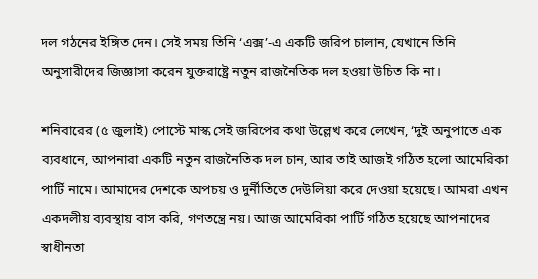দল গঠনের ইঙ্গিত দেন। সেই সময় তিনি ‘এক্স’-এ একটি জরিপ চালান, যেখানে তিনি অনুসারীদের জিজ্ঞাসা করেন যুক্তরাষ্ট্রে নতুন রাজনৈতিক দল হওয়া উচিত কি না।

শনিবারের (৫ জুলাই) পোস্টে মাস্ক সেই জরিপের কথা উল্লেখ করে লেখেন, ‘দুই অনুপাতে এক ব্যবধানে, আপনারা একটি নতুন রাজনৈতিক দল চান, আর তাই আজই গঠিত হলো আমেরিকা পার্টি নামে। আমাদের দেশকে অপচয় ও দুর্নীতিতে দেউলিয়া করে দেওয়া হয়েছে। আমরা এখন একদলীয় ব্যবস্থায় বাস করি, গণতন্ত্রে নয়। আজ আমেরিকা পার্টি গঠিত হয়েছে আপনাদের স্বাধীনতা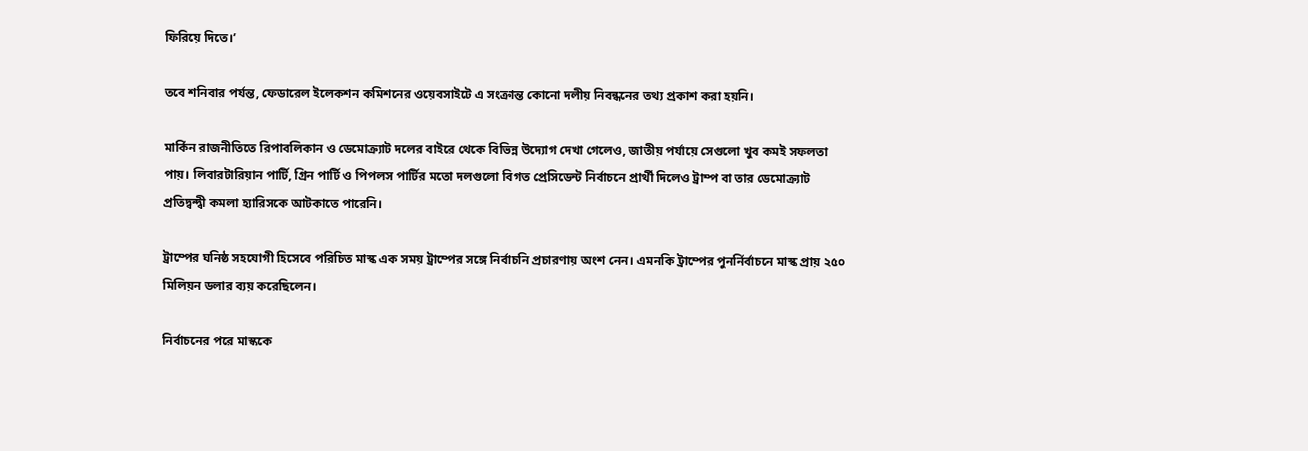ফিরিয়ে দিতে।’

তবে শনিবার পর্যন্ত, ফেডারেল ইলেকশন কমিশনের ওয়েবসাইটে এ সংক্রান্ত কোনো দলীয় নিবন্ধনের তথ্য প্রকাশ করা হয়নি।

মার্কিন রাজনীতিতে রিপাবলিকান ও ডেমোক্র্যাট দলের বাইরে থেকে বিভিন্ন উদ্যোগ দেখা গেলেও, জাতীয় পর্যায়ে সেগুলো খুব কমই সফলতা পায়। লিবারটারিয়ান পার্টি, গ্রিন পার্টি ও পিপলস পার্টির মতো দলগুলো বিগত প্রেসিডেন্ট নির্বাচনে প্রার্থী দিলেও ট্রাম্প বা তার ডেমোক্র্যাট প্রতিদ্বন্দ্বী কমলা হ্যারিসকে আটকাতে পারেনি।

ট্রাম্পের ঘনিষ্ঠ সহযোগী হিসেবে পরিচিত মাস্ক এক সময় ট্রাম্পের সঙ্গে নির্বাচনি প্রচারণায় অংশ নেন। এমনকি ট্রাম্পের পুনর্নির্বাচনে মাস্ক প্রায় ২৫০ মিলিয়ন ডলার ব্যয় করেছিলেন।

নির্বাচনের পরে মাস্ককে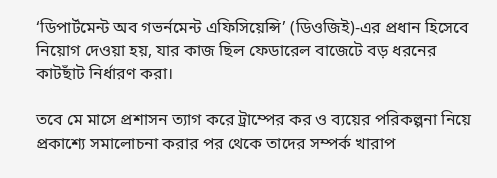‘ডিপার্টমেন্ট অব গভর্নমেন্ট এফিসিয়েন্সি’ (ডিওজিই)-এর প্রধান হিসেবে নিয়োগ দেওয়া হয়, যার কাজ ছিল ফেডারেল বাজেটে বড় ধরনের কাটছাঁট নির্ধারণ করা।

তবে মে মাসে প্রশাসন ত্যাগ করে ট্রাম্পের কর ও ব্যয়ের পরিকল্পনা নিয়ে প্রকাশ্যে সমালোচনা করার পর থেকে তাদের সম্পর্ক খারাপ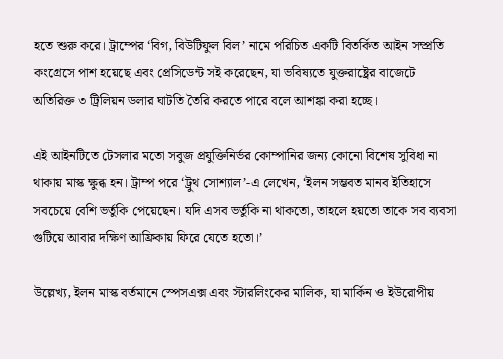হতে শুরু করে। ট্রাম্পের ‘বিগ, বিউটিফুল বিল’ নামে পরিচিত একটি বিতর্কিত আইন সম্প্রতি কংগ্রেসে পাশ হয়েছে এবং প্রেসিডেন্ট সই করেছেন, যা ভবিষ্যতে যুক্তরাষ্ট্রের বাজেটে অতিরিক্ত ৩ ট্রিলিয়ন ডলার ঘাটতি তৈরি করতে পারে বলে আশঙ্কা করা হচ্ছে।

এই আইনটিতে টেসলার মতো সবুজ প্রযুক্তিনির্ভর কোম্পানির জন্য কোনো বিশেষ সুবিধা না থাকায় মাস্ক ক্ষুব্ধ হন। ট্রাম্প পরে ‘ট্রুথ সোশ্যাল’-এ লেখেন, ‘ইলন সম্ভবত মানব ইতিহাসে সবচেয়ে বেশি ভর্তুকি পেয়েছেন। যদি এসব ভর্তুকি না থাকতো, তাহলে হয়তো তাকে সব ব্যবসা গুটিয়ে আবার দক্ষিণ আফ্রিকায় ফিরে যেতে হতো।’

উল্লেখ্য, ইলন মাস্ক বর্তমানে স্পেসএক্স এবং স্টারলিংকের মালিক, যা মার্কিন ও ইউরোপীয়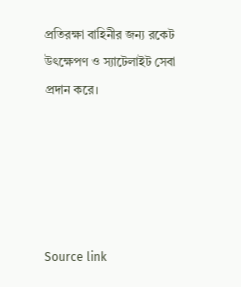প্রতিরক্ষা বাহিনীর জন্য রকেট উৎক্ষেপণ ও স্যাটেলাইট সেবা প্রদান করে।





Source link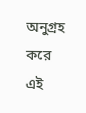অনুগ্রহ করে এই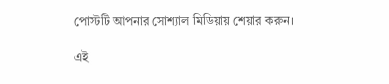পোস্টটি আপনার সোশ্যাল মিডিয়ায় শেয়ার করুন।

এই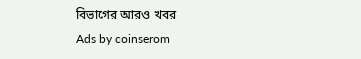বিভাগের আরও খবর
Ads by coinserom